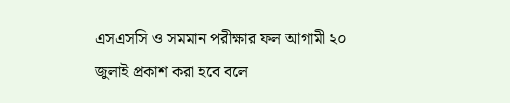এসএসসি ও সমমান পরীক্ষার ফল আগামী ২০ জুলাই প্রকাশ করা হবে বলে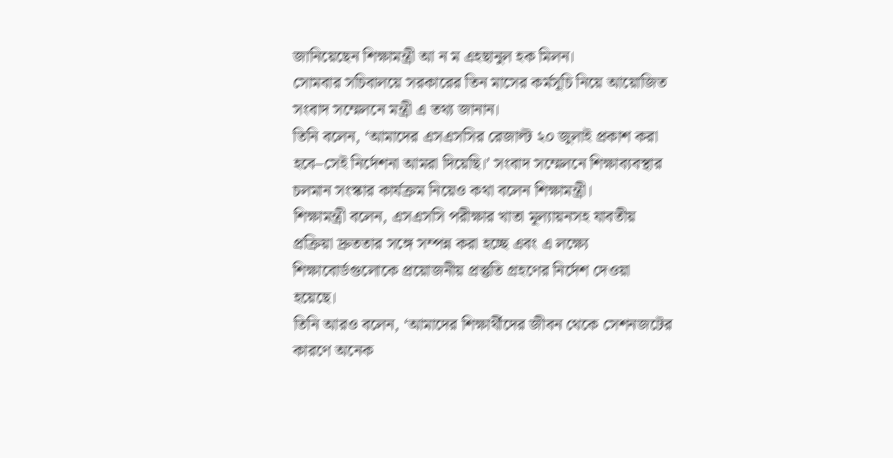জানিয়েছেন শিক্ষামন্ত্রী আ ন ম এহছানুল হক মিলন।
সোমবার সচিবালয়ে সরকারের তিন মাসের কর্মসূচি নিয়ে আয়োজিত সংবাদ সম্মেলনে মন্ত্রী এ তথ্য জানান।
তিনি বলেন, ‘আমাদের এসএসসির রেজাল্ট ২০ জুলাই প্রকাশ করা হবে–সেই নির্দেশনা আমরা দিয়েছি।’ সংবাদ সম্মেলনে শিক্ষাব্যবস্থার চলমান সংস্কার কার্যক্রম নিয়েও কথা বলেন শিক্ষামন্ত্রী।
শিক্ষামন্ত্রী বলেন, এসএসসি পরীক্ষার খাতা মূল্যায়নসহ যাবতীয় প্রক্রিয়া দ্রুততার সঙ্গে সম্পন্ন করা হচ্ছে এবং এ লক্ষ্যে শিক্ষাবোর্ডগুলোকে প্রয়োজনীয় প্রস্তুতি গ্রহণের নির্দেশ দেওয়া হয়েছে।
তিনি আরও বলেন, ‘আমাদের শিক্ষার্থীদের জীবন থেকে সেশনজটের কারণে অনেক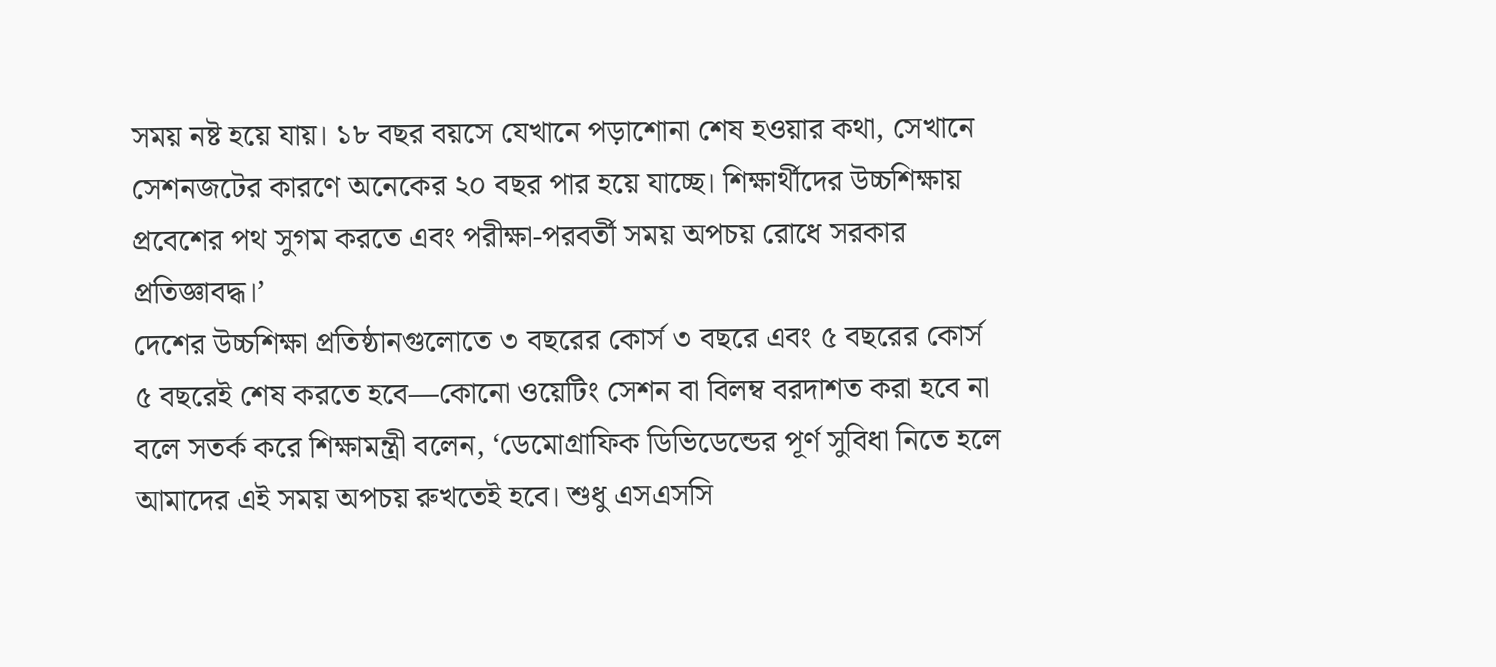সময় নষ্ট হয়ে যায়। ১৮ বছর বয়সে যেখানে পড়াশোনা শেষ হওয়ার কথা, সেখানে সেশনজটের কারণে অনেকের ২০ বছর পার হয়ে যাচ্ছে। শিক্ষার্থীদের উচ্চশিক্ষায় প্রবেশের পথ সুগম করতে এবং পরীক্ষা-পরবর্তী সময় অপচয় রোধে সরকার প্রতিজ্ঞাবদ্ধ।’
দেশের উচ্চশিক্ষা প্রতিষ্ঠানগুলোতে ৩ বছরের কোর্স ৩ বছরে এবং ৫ বছরের কোর্স ৫ বছরেই শেষ করতে হবে—কোনো ওয়েটিং সেশন বা বিলম্ব বরদাশত করা হবে না বলে সতর্ক করে শিক্ষামন্ত্রী বলেন, ‘ডেমোগ্রাফিক ডিভিডেন্ডের পূর্ণ সুবিধা নিতে হলে আমাদের এই সময় অপচয় রুখতেই হবে। শুধু এসএসসি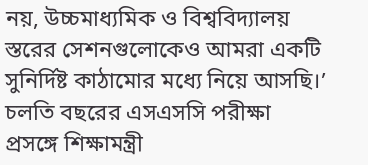নয়, উচ্চমাধ্যমিক ও বিশ্ববিদ্যালয় স্তরের সেশনগুলোকেও আমরা একটি সুনির্দিষ্ট কাঠামোর মধ্যে নিয়ে আসছি।’
চলতি বছরের এসএসসি পরীক্ষা প্রসঙ্গে শিক্ষামন্ত্রী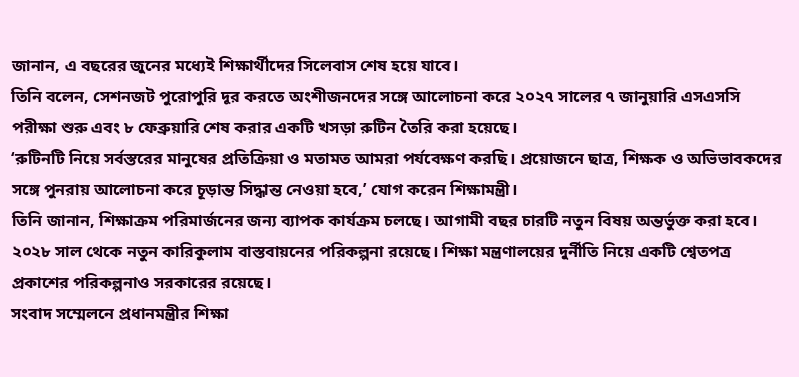জানান, এ বছরের জুনের মধ্যেই শিক্ষার্থীদের সিলেবাস শেষ হয়ে যাবে।
তিনি বলেন, সেশনজট পুরোপুরি দূর করতে অংশীজনদের সঙ্গে আলোচনা করে ২০২৭ সালের ৭ জানুয়ারি এসএসসি পরীক্ষা শুরু এবং ৮ ফেব্রুয়ারি শেষ করার একটি খসড়া রুটিন তৈরি করা হয়েছে।
‘রুটিনটি নিয়ে সর্বস্তরের মানুষের প্রতিক্রিয়া ও মতামত আমরা পর্যবেক্ষণ করছি। প্রয়োজনে ছাত্র, শিক্ষক ও অভিভাবকদের সঙ্গে পুনরায় আলোচনা করে চূড়ান্ত সিদ্ধান্ত নেওয়া হবে,’ যোগ করেন শিক্ষামন্ত্রী।
তিনি জানান, শিক্ষাক্রম পরিমার্জনের জন্য ব্যাপক কার্যক্রম চলছে। আগামী বছর চারটি নতুন বিষয় অন্তর্ভুক্ত করা হবে। ২০২৮ সাল থেকে নতুন কারিকুলাম বাস্তবায়নের পরিকল্পনা রয়েছে। শিক্ষা মন্ত্রণালয়ের দুর্নীতি নিয়ে একটি শ্বেতপত্র প্রকাশের পরিকল্পনাও সরকারের রয়েছে।
সংবাদ সম্মেলনে প্রধানমন্ত্রীর শিক্ষা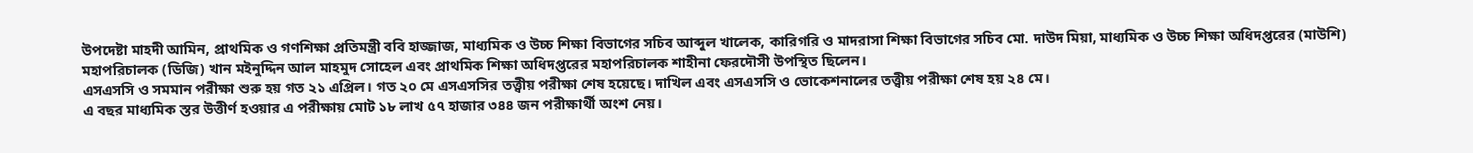উপদেষ্টা মাহদী আমিন, প্রাথমিক ও গণশিক্ষা প্রতিমন্ত্রী ববি হাজ্জাজ, মাধ্যমিক ও উচ্চ শিক্ষা বিভাগের সচিব আব্দুল খালেক, কারিগরি ও মাদরাসা শিক্ষা বিভাগের সচিব মো. দাউদ মিয়া, মাধ্যমিক ও উচ্চ শিক্ষা অধিদপ্তরের (মাউশি) মহাপরিচালক (ডিজি) খান মইনুদ্দিন আল মাহমুদ সোহেল এবং প্রাথমিক শিক্ষা অধিদপ্তরের মহাপরিচালক শাহীনা ফেরদৌসী উপস্থিত ছিলেন।
এসএসসি ও সমমান পরীক্ষা শুরু হয় গত ২১ এপ্রিল। গত ২০ মে এসএসসির তত্ত্বীয় পরীক্ষা শেষ হয়েছে। দাখিল এবং এসএসসি ও ভোকেশনালের তত্ত্বীয় পরীক্ষা শেষ হয় ২৪ মে।
এ বছর মাধ্যমিক স্তর উত্তীর্ণ হওয়ার এ পরীক্ষায় মোট ১৮ লাখ ৫৭ হাজার ৩৪৪ জন পরীক্ষার্থী অংশ নেয়।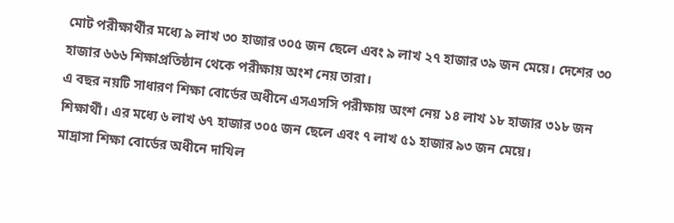মোট পরীক্ষার্থীর মধ্যে ৯ লাখ ৩০ হাজার ৩০৫ জন ছেলে এবং ৯ লাখ ২৭ হাজার ৩৯ জন মেয়ে। দেশের ৩০ হাজার ৬৬৬ শিক্ষাপ্রতিষ্ঠান থেকে পরীক্ষায় অংশ নেয় তারা।
এ বছর নয়টি সাধারণ শিক্ষা বোর্ডের অধীনে এসএসসি পরীক্ষায় অংশ নেয় ১৪ লাখ ১৮ হাজার ৩১৮ জন শিক্ষার্থী। এর মধ্যে ৬ লাখ ৬৭ হাজার ৩০৫ জন ছেলে এবং ৭ লাখ ৫১ হাজার ৯৩ জন মেয়ে।
মাদ্রাসা শিক্ষা বোর্ডের অধীনে দাখিল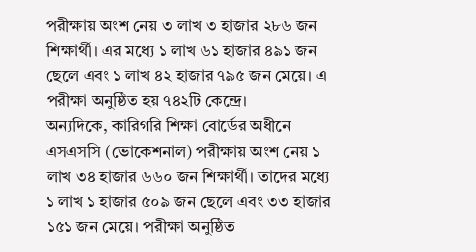পরীক্ষায় অংশ নেয় ৩ লাখ ৩ হাজার ২৮৬ জন শিক্ষার্থী। এর মধ্যে ১ লাখ ৬১ হাজার ৪৯১ জন ছেলে এবং ১ লাখ ৪২ হাজার ৭৯৫ জন মেয়ে। এ পরীক্ষা অনুষ্ঠিত হয় ৭৪২টি কেন্দ্রে।
অন্যদিকে, কারিগরি শিক্ষা বোর্ডের অধীনে এসএসসি (ভোকেশনাল) পরীক্ষায় অংশ নেয় ১ লাখ ৩৪ হাজার ৬৬০ জন শিক্ষার্থী। তাদের মধ্যে ১ লাখ ১ হাজার ৫০৯ জন ছেলে এবং ৩৩ হাজার ১৫১ জন মেয়ে। পরীক্ষা অনুষ্ঠিত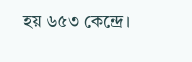হয় ৬৫৩ কেন্দ্রে।